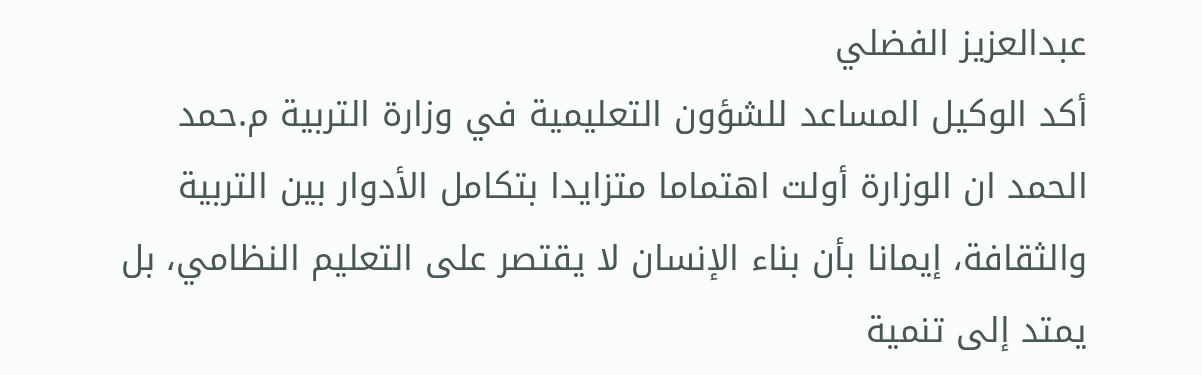عبدالعزيز الفضلي
أكد الوكيل المساعد للشؤون التعليمية في وزارة التربية م.حمد الحمد ان الوزارة أولت اهتماما متزايدا بتكامل الأدوار بين التربية والثقافة، إيمانا بأن بناء الإنسان لا يقتصر على التعليم النظامي، بل يمتد إلى تنمية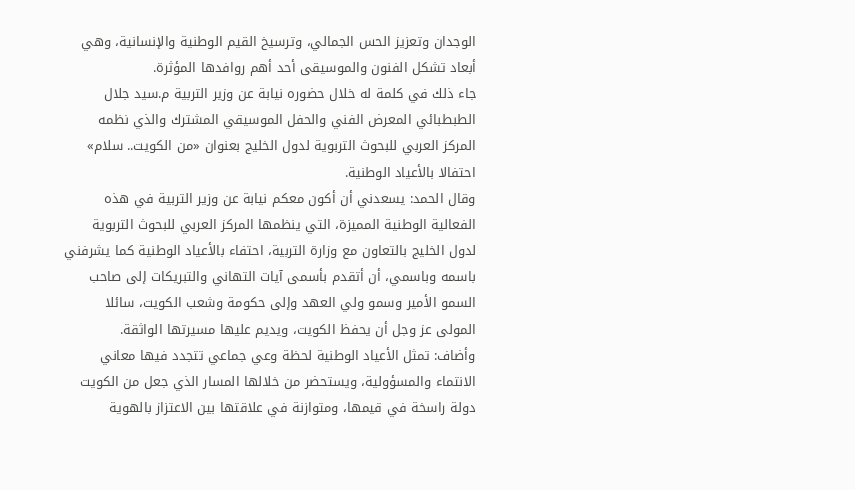الوجدان وتعزيز الحس الجمالي، وترسيخ القيم الوطنية والإنسانية، وهي أبعاد تشكل الفنون والموسيقى أحد أهم روافدها المؤثرة.
جاء ذلك في كلمة له خلال حضوره نيابة عن وزير التربية م.سيد جلال الطبطبائي المعرض الفني والحفل الموسيقي المشترك والذي نظمه المركز العربي للبحوث التربوية لدول الخليج بعنوان «من الكويت.. سلام» احتفالا بالأعياد الوطنية.
وقال الحمد: يسعدني أن أكون معكم نيابة عن وزير التربية في هذه الفعالية الوطنية المميزة، التي ينظمها المركز العربي للبحوث التربوية لدول الخليج بالتعاون مع وزارة التربية، احتفاء بالأعياد الوطنية كما يشرفني باسمه وباسمي، أن أتقدم بأسمى آيات التهاني والتبريكات إلى صاحب السمو الأمير وسمو ولي العهد وإلى حكومة وشعب الكويت، سائلا المولى عز وجل أن يحفظ الكويت، ويديم عليها مسيرتها الواثقة.
وأضاف: تمثل الأعياد الوطنية لحظة وعي جماعي تتجدد فيها معاني الانتماء والمسؤولية، ويستحضر من خلالها المسار الذي جعل من الكويت دولة راسخة في قيمها، ومتوازنة في علاقتها بين الاعتزاز بالهوية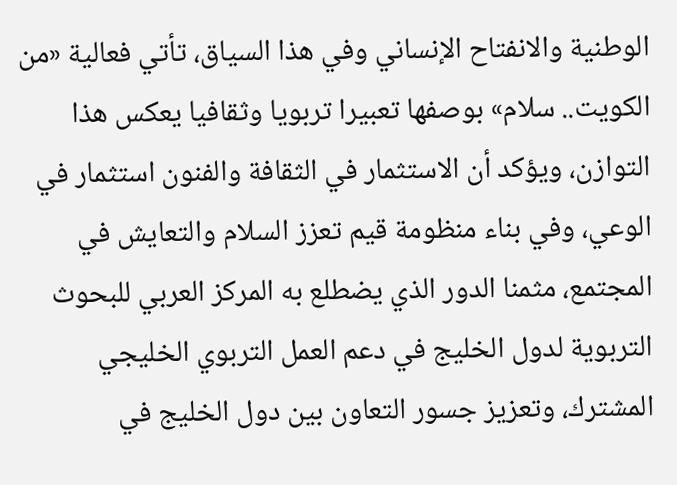الوطنية والانفتاح الإنساني وفي هذا السياق، تأتي فعالية «من الكويت.. سلام» بوصفها تعبيرا تربويا وثقافيا يعكس هذا التوازن، ويؤكد أن الاستثمار في الثقافة والفنون استثمار في الوعي، وفي بناء منظومة قيم تعزز السلام والتعايش في المجتمع، مثمنا الدور الذي يضطلع به المركز العربي للبحوث التربوية لدول الخليج في دعم العمل التربوي الخليجي المشترك، وتعزيز جسور التعاون بين دول الخليج في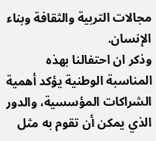مجالات التربية والثقافة وبناء الإنسان.
وذكر ان احتفالنا بهذه المناسبة الوطنية يؤكد أهمية الشراكات المؤسسية، والدور الذي يمكن أن تقوم به مثل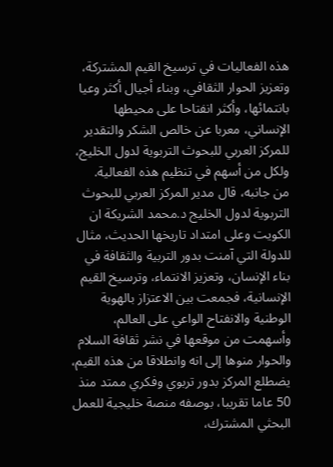هذه الفعاليات في ترسيخ القيم المشتركة، وتعزيز الحوار الثقافي، وبناء أجيال أكثر وعيا بانتمائها، وأكثر انفتاحا على محيطها الإنساني، معربا عن خالص الشكر والتقدير للمركز العربي للبحوث التربوية لدول الخليج، ولكل من أسهم في تنظيم هذه الفعالية.
من جانبه، قال مدير المركز العربي للبحوث التربوية لدول الخليج د.محمد الشريكة ان الكويت وعلى امتداد تاريخها الحديث، مثال للدولة التي آمنت بدور التربية والثقافة في بناء الإنسان، وتعزيز الانتماء، وترسيخ القيم الإنسانية، فجمعت بين الاعتزاز بالهوية الوطنية والانفتاح الواعي على العالم، وأسهمت من موقعها في نشر ثقافة السلام والحوار منوها إلى انه وانطلاقا من هذه القيم، يضطلع المركز بدور تربوي وفكري ممتد منذ 50 عاما تقريبا، بوصفه منصة خليجية للعمل البحثي المشترك،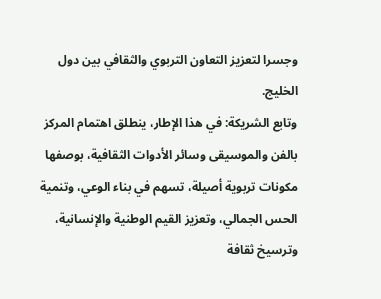وجسرا لتعزيز التعاون التربوي والثقافي بين دول الخليج.
وتابع الشريكة: في هذا الإطار، ينطلق اهتمام المركز بالفن والموسيقى وسائر الأدوات الثقافية، بوصفها مكونات تربوية أصيلة، تسهم في بناء الوعي، وتنمية الحس الجمالي، وتعزيز القيم الوطنية والإنسانية، وترسيخ ثقافة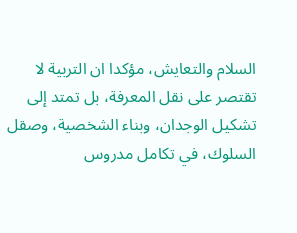السلام والتعايش، مؤكدا ان التربية لا تقتصر على نقل المعرفة، بل تمتد إلى تشكيل الوجدان، وبناء الشخصية، وصقل السلوك، في تكامل مدروس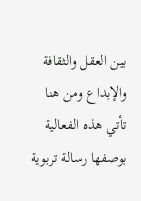بين العقل والثقافة والإبداع ومن هنا تأتي هذه الفعالية بوصفها رسالة تربوية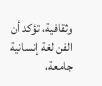وثقافية، تؤكد أن الفن لغة إنسانية جامعة،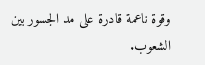وقوة ناعمة قادرة على مد الجسور بين الشعوب.